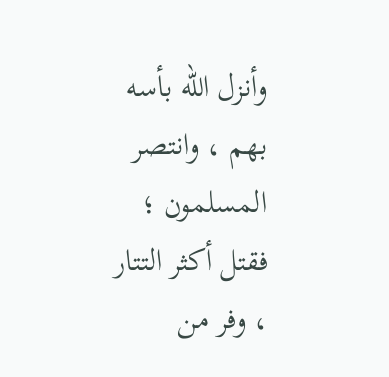وأنزل اللّه بأسه بهم ، وانتصر المسلمون ؛ فقتل أكثر التتار ، وفر من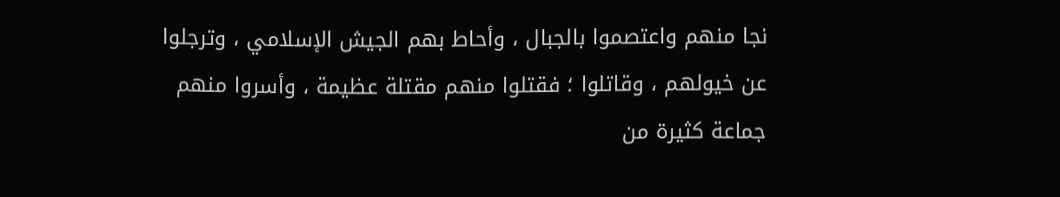نجا منهم واعتصموا بالجبال ، وأحاط بهم الجيش الإسلامي ، وترجلوا عن خيولهم ، وقاتلوا ؛ فقتلوا منهم مقتلة عظيمة ، وأسروا منهم جماعة كثيرة من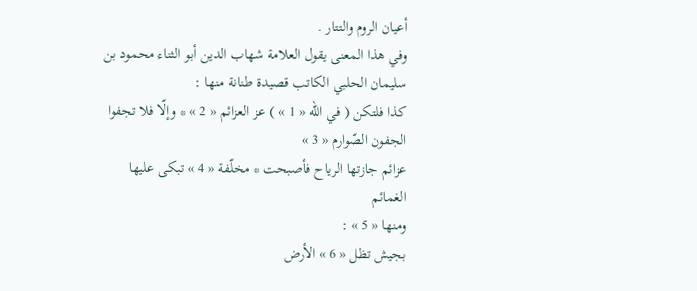أعيان الروم والتتار .
وفي هذا المعنى يقول العلامة شهاب الدين أبو الثناء محمود بن سليمان الحلبي الكاتب قصيدة طنانة منها :
كذا فلتكن ( في اللّه « 1 » ) عز العزائم « 2 » * وإلّا فلا تجفوا الجفون الصّوارم « 3 »
عزائم جازتها الرياح فأصبحت * مخلّفة « 4 » تبكى عليها الغمائم
ومنها « 5 » :
بجيش تظل « 6 » الأرض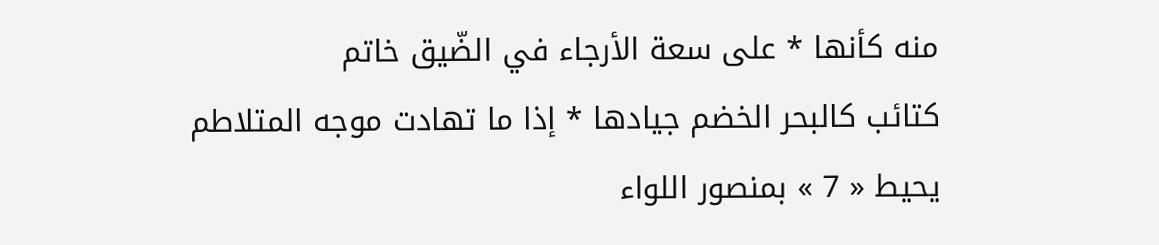منه كأنها * على سعة الأرجاء في الضّيق خاتم
كتائب كالبحر الخضم جيادها * إذا ما تهادت موجه المتلاطم
يحيط « 7 » بمنصور اللواء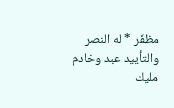مظفّر * له النصر والتأييد عبد وخادم
مليك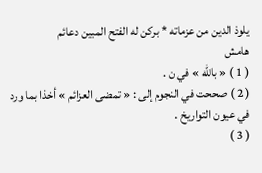يلوذ الدين من عزماته * بركن له الفتح المبين دعائم
هامش
( 1 ) « باللّه » في ن .
( 2 ) صححت في النجوم إلى : « تمضى العزائم » أخذا بما ورد في عيون التواريخ .
( 3 )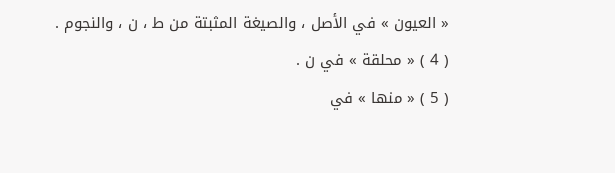« العيون » في الأصل ، والصيغة المثبتة من ط ، ن ، والنجوم .
( 4 ) « محلقة » في ن .
( 5 ) « منها » في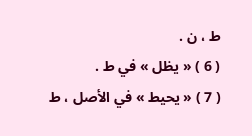ط ، ن .
( 6 ) « يظل » في ط .
( 7 ) « يحيط » في الأصل ، ط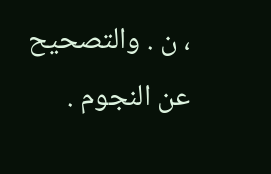، ن . والتصحيح عن النجوم .